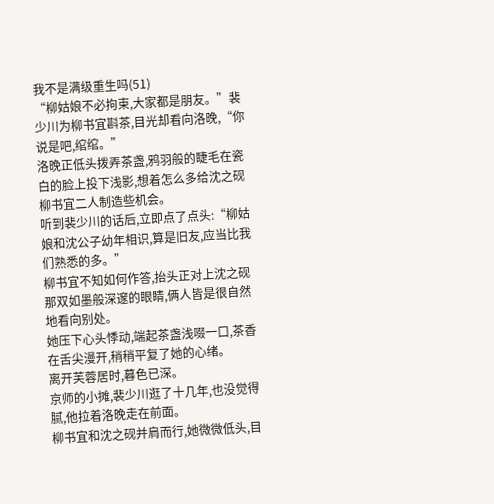我不是满级重生吗(51)
“柳姑娘不必拘束,大家都是朋友。”裴少川为柳书宜斟茶,目光却看向洛晚,“你说是吧,绾绾。”
洛晚正低头拨弄茶盏,鸦羽般的睫毛在瓷白的脸上投下浅影,想着怎么多给沈之砚柳书宜二人制造些机会。
听到裴少川的话后,立即点了点头:“柳姑娘和沈公子幼年相识,算是旧友,应当比我们熟悉的多。”
柳书宜不知如何作答,抬头正对上沈之砚那双如墨般深邃的眼睛,俩人皆是很自然地看向别处。
她压下心头悸动,端起茶盏浅啜一口,茶香在舌尖漫开,稍稍平复了她的心绪。
离开芙蓉居时,暮色已深。
京师的小摊,裴少川逛了十几年,也没觉得腻,他拉着洛晚走在前面。
柳书宜和沈之砚并肩而行,她微微低头,目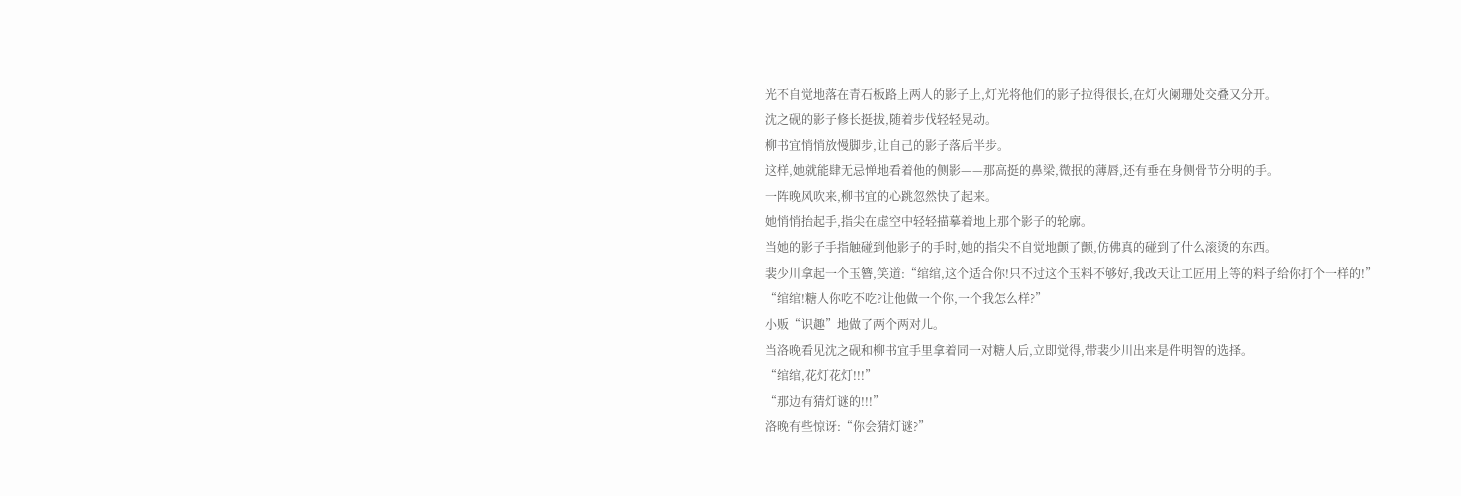光不自觉地落在青石板路上两人的影子上,灯光将他们的影子拉得很长,在灯火阑珊处交叠又分开。
沈之砚的影子修长挺拔,随着步伐轻轻晃动。
柳书宜悄悄放慢脚步,让自己的影子落后半步。
这样,她就能肆无忌惮地看着他的侧影——那高挺的鼻梁,微抿的薄唇,还有垂在身侧骨节分明的手。
一阵晚风吹来,柳书宜的心跳忽然快了起来。
她悄悄抬起手,指尖在虚空中轻轻描摹着地上那个影子的轮廓。
当她的影子手指触碰到他影子的手时,她的指尖不自觉地颤了颤,仿佛真的碰到了什么滚烫的东西。
裴少川拿起一个玉簪,笑道:“绾绾,这个适合你!只不过这个玉料不够好,我改天让工匠用上等的料子给你打个一样的!”
“绾绾!糖人你吃不吃?让他做一个你,一个我怎么样?”
小贩“识趣”地做了两个两对儿。
当洛晚看见沈之砚和柳书宜手里拿着同一对糖人后,立即觉得,带裴少川出来是件明智的选择。
“绾绾,花灯花灯!!!”
“那边有猜灯谜的!!!”
洛晚有些惊讶:“你会猜灯谜?”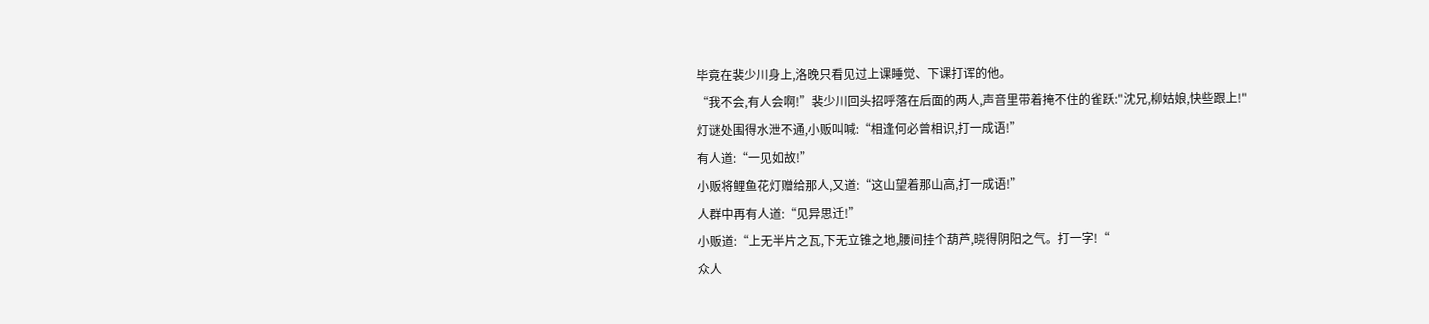毕竟在裴少川身上,洛晚只看见过上课睡觉、下课打诨的他。
“我不会,有人会啊!”裴少川回头招呼落在后面的两人,声音里带着掩不住的雀跃:"沈兄,柳姑娘,快些跟上!"
灯谜处围得水泄不通,小贩叫喊:“相逢何必曾相识,打一成语!”
有人道:“一见如故!”
小贩将鲤鱼花灯赠给那人,又道:“这山望着那山高,打一成语!”
人群中再有人道:“见异思迁!”
小贩道:“上无半片之瓦,下无立锥之地,腰间挂个葫芦,晓得阴阳之气。打一字!“
众人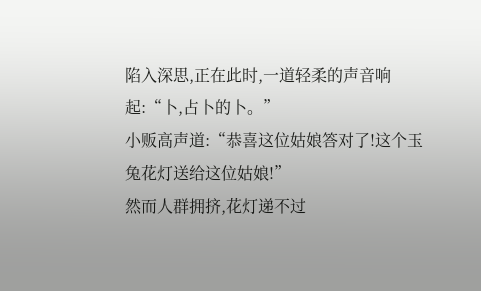陷入深思,正在此时,一道轻柔的声音响起:“卜,占卜的卜。”
小贩高声道:“恭喜这位姑娘答对了!这个玉兔花灯送给这位姑娘!”
然而人群拥挤,花灯递不过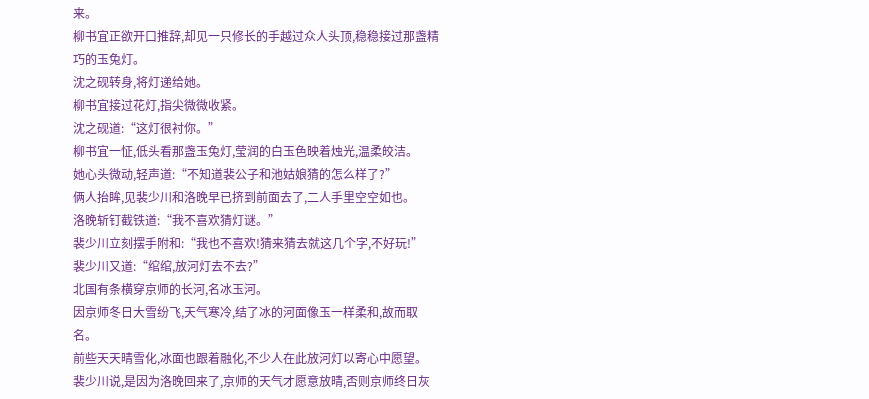来。
柳书宜正欲开口推辞,却见一只修长的手越过众人头顶,稳稳接过那盏精巧的玉兔灯。
沈之砚转身,将灯递给她。
柳书宜接过花灯,指尖微微收紧。
沈之砚道:“这灯很衬你。”
柳书宜一怔,低头看那盏玉兔灯,莹润的白玉色映着烛光,温柔皎洁。
她心头微动,轻声道:“不知道裴公子和池姑娘猜的怎么样了?”
俩人抬眸,见裴少川和洛晚早已挤到前面去了,二人手里空空如也。
洛晚斩钉截铁道:“我不喜欢猜灯谜。”
裴少川立刻摆手附和:“我也不喜欢!猜来猜去就这几个字,不好玩!”
裴少川又道:“绾绾,放河灯去不去?”
北国有条横穿京师的长河,名冰玉河。
因京师冬日大雪纷飞,天气寒冷,结了冰的河面像玉一样柔和,故而取名。
前些天天晴雪化,冰面也跟着融化,不少人在此放河灯以寄心中愿望。
裴少川说,是因为洛晚回来了,京师的天气才愿意放晴,否则京师终日灰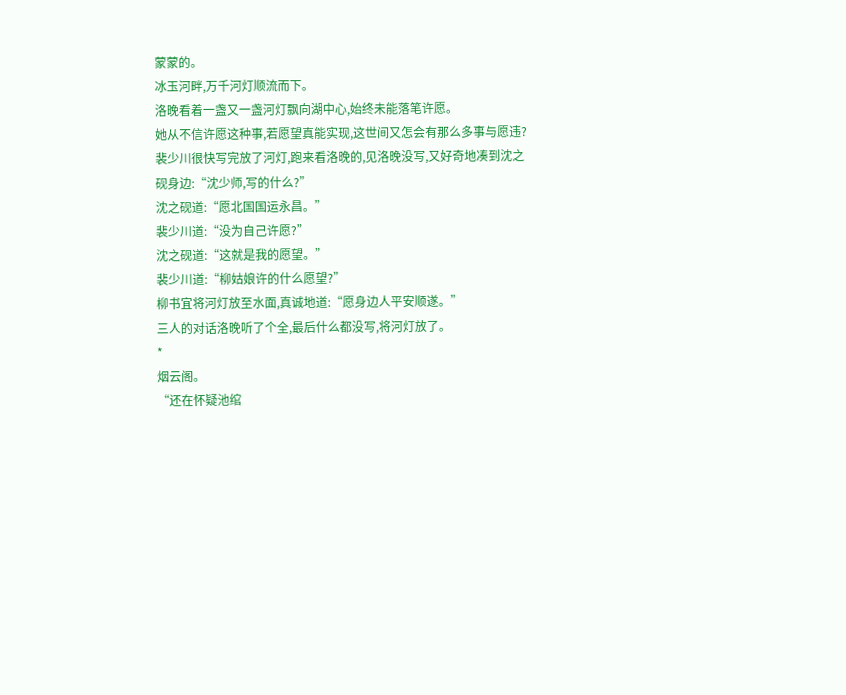蒙蒙的。
冰玉河畔,万千河灯顺流而下。
洛晚看着一盏又一盏河灯飘向湖中心,始终未能落笔许愿。
她从不信许愿这种事,若愿望真能实现,这世间又怎会有那么多事与愿违?
裴少川很快写完放了河灯,跑来看洛晚的,见洛晚没写,又好奇地凑到沈之砚身边:“沈少师,写的什么?”
沈之砚道:“愿北国国运永昌。”
裴少川道:“没为自己许愿?”
沈之砚道:“这就是我的愿望。”
裴少川道:“柳姑娘许的什么愿望?”
柳书宜将河灯放至水面,真诚地道:“愿身边人平安顺遂。”
三人的对话洛晚听了个全,最后什么都没写,将河灯放了。
*
烟云阁。
“还在怀疑池绾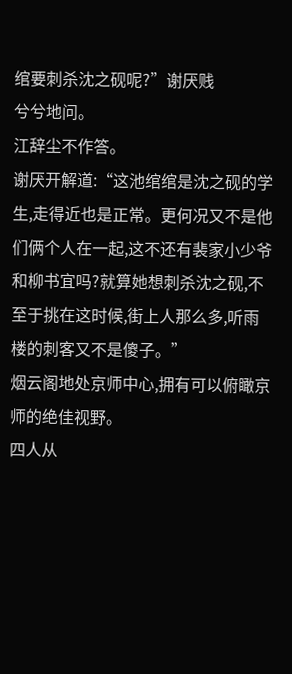绾要刺杀沈之砚呢?”谢厌贱
兮兮地问。
江辞尘不作答。
谢厌开解道:“这池绾绾是沈之砚的学生,走得近也是正常。更何况又不是他们俩个人在一起,这不还有裴家小少爷和柳书宜吗?就算她想刺杀沈之砚,不至于挑在这时候,街上人那么多,听雨楼的刺客又不是傻子。”
烟云阁地处京师中心,拥有可以俯瞰京师的绝佳视野。
四人从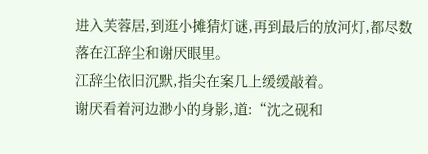进入芙蓉居,到逛小摊猜灯谜,再到最后的放河灯,都尽数落在江辞尘和谢厌眼里。
江辞尘依旧沉默,指尖在案几上缓缓敲着。
谢厌看着河边渺小的身影,道:“沈之砚和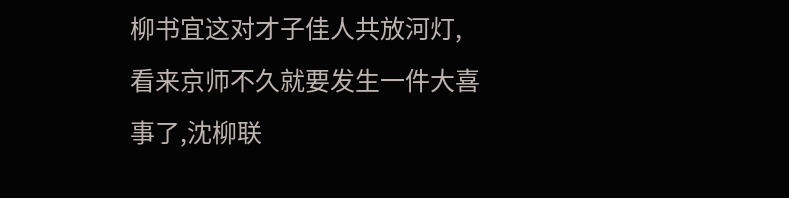柳书宜这对才子佳人共放河灯,看来京师不久就要发生一件大喜事了,沈柳联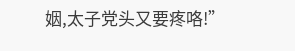姻,太子党头又要疼咯!”